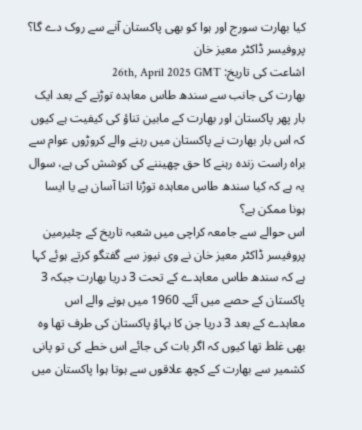کیا بھارت سورج اور ہوا کو بھی پاکستان آنے سے روک دے گا؟ پروفیسر ڈاکٹر معیز خان
اشاعت کی تاریخ: 26th, April 2025 GMT
بھارت کی جانب سے سندھ طاس معاہدہ توڑنے کے بعد ایک بار پھر پاکستان اور بھارت کے مابین تناؤ کی کیفیت ہے کیوں کہ اس بار بھارت نے پاکستان میں رہنے والے کروڑوں عوام سے براہ راست زندہ رہنے کا حق چھیننے کی کوشش کی ہے، سوال یہ ہے کہ کیا سندھ طاس معاہدہ توڑنا اتنا آسان ہے یا ایسا ہونا ممکن ہے؟
اس حوالے سے جامعہ کراچی میں شعبہ تاریخ کے چئیرمین پروفیسر ڈاکٹر معیز خان نے وی نیوز سے گفتگو کرتے ہوئے کہا ہے کہ سندھ طاس معاہدے کے تحت 3 دریا بھارت جبکہ 3 پاکستان کے حصے میں آئے۔ 1960 میں ہونے والے اس معاہدے کے بعد 3 دریا جن کا بہاؤ پاکستان کی طرف تھا وہ بھی غلط تھا کیوں کہ اگر بات کی جائے اس خطے کی تو پانی کشمیر سے بھارت کے کچھ علاقوں سے ہوتا ہوا پاکستان میں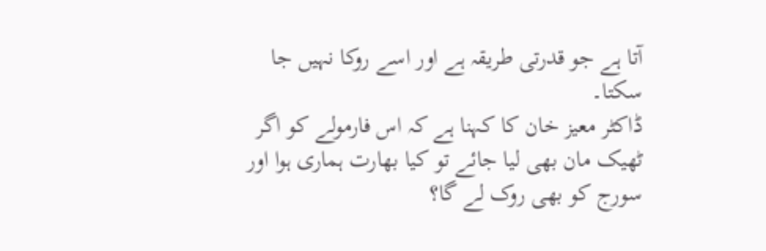آتا ہے جو قدرتی طریقہ ہے اور اسے روکا نہیں جا سکتا۔
ڈاکٹر معیز خان کا کہنا ہے کہ اس فارمولے کو اگر ٹھیک مان بھی لیا جائے تو کیا بھارت ہماری ہوا اور سورج کو بھی روک لے گا؟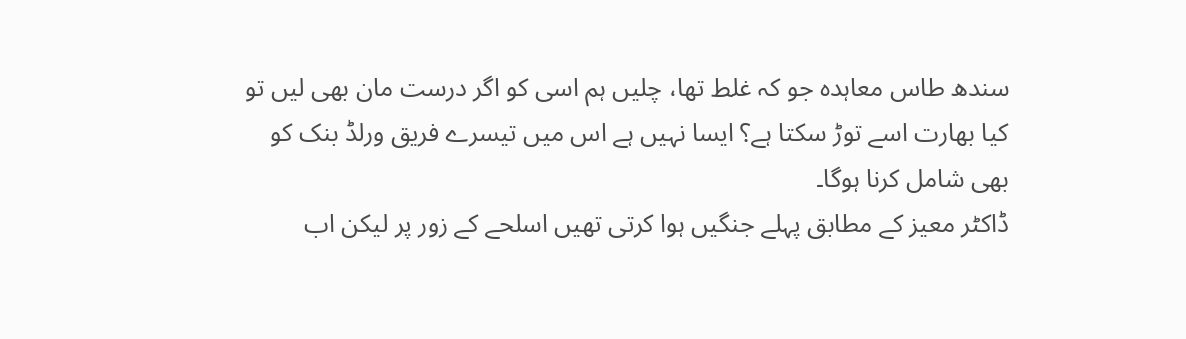سندھ طاس معاہدہ جو کہ غلط تھا، چلیں ہم اسی کو اگر درست مان بھی لیں تو کیا بھارت اسے توڑ سکتا ہے؟ ایسا نہیں ہے اس میں تیسرے فریق ورلڈ بنک کو بھی شامل کرنا ہوگا۔
ڈاکٹر معیز کے مطابق پہلے جنگیں ہوا کرتی تھیں اسلحے کے زور پر لیکن اب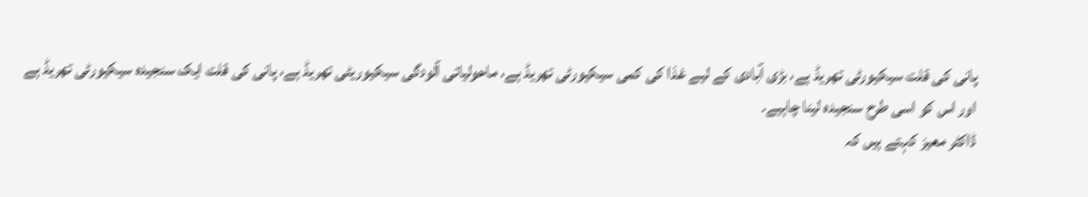پانی کی قلت سیکیورٹی تھریڈ ہے، بڑی آبادی کے لیے غذا کی کمی سیکیورٹی تھریڈ ہے، ماحولیاتی آلودگی سیکیوریٹی تھریڈ ہے، پانی کی قلت ایک سنجیدہ سیکیورٹی تھریڈ ہے اور اس کو اسی طرح سنجیدہ لینا چاہیے۔
ڈاکٹر معیز کہتے ہیں کہ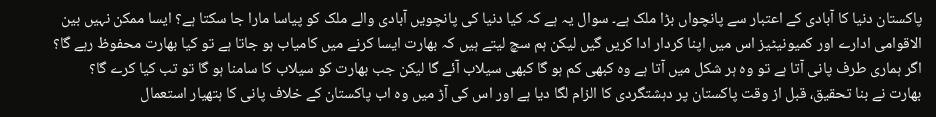پاکستان دنیا کا آبادی کے اعتبار سے پانچواں بڑا ملک ہے۔ سوال یہ ہے کہ کیا دنیا کی پانچویں آبادی والے ملک کو پیاسا مارا جا سکتا ہے؟ ایسا ممکن نہیں بین الاقوامی ادارے اور کمیونیٹیز اس میں اپنا کردار ادا کریں گیں لیکن ہم سچ لیتے ہیں کہ بھارت ایسا کرنے میں کامیاب ہو جاتا ہے تو کیا بھارت محفوظ رہے گا؟ اگر ہماری طرف پانی آتا ہے تو وہ ہر شکل میں آتا ہے وہ کبھی کم ہو گا کبھی سیلاب آئے گا لیکن جب بھارت کو سیلاب کا سامنا ہو گا تو تب کیا کرے گا؟
بھارت نے بنا تحقیق، قبل از وقت پاکستان پر دہشتگردی کا الزام لگا دیا ہے اور اس کی آڑ میں وہ اب پاکستان کے خلاف پانی کا ہتھیار استعمال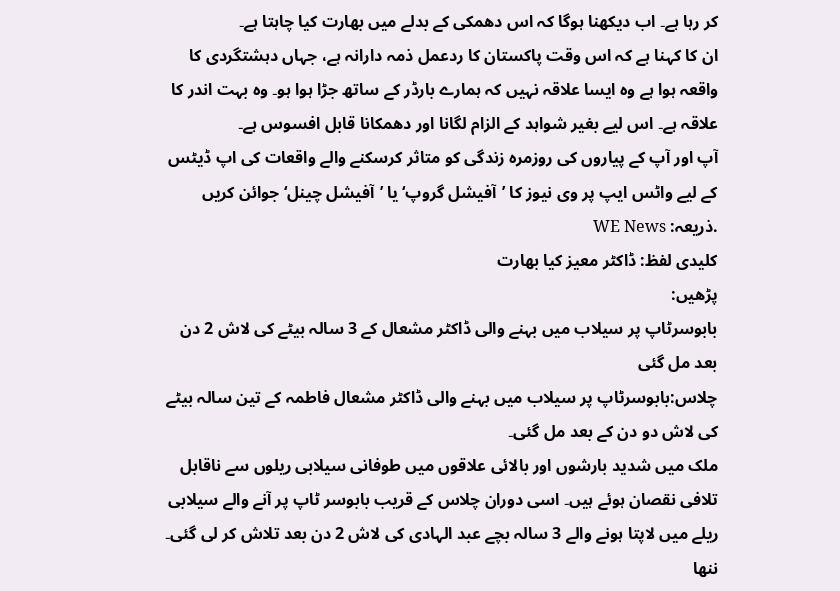کر رہا ہے۔ اب دیکھنا ہوگا کہ اس دھمکی کے بدلے میں بھارت کیا چاہتا ہے۔
ان کا کہنا ہے کہ اس وقت پاکستان کا ردعمل ذمہ دارانہ ہے، جہاں دہشتگردی کا واقعہ ہوا ہے وہ ایسا علاقہ نہیں کہ ہمارے بارڈر کے ساتھ جڑا ہوا ہو۔ وہ بہت اندر کا علاقہ ہے۔ اس لیے بغیر شواہد کے الزام لگانا اور دھمکانا قابل افسوس ہے۔
آپ اور آپ کے پیاروں کی روزمرہ زندگی کو متاثر کرسکنے والے واقعات کی اپ ڈیٹس کے لیے واٹس ایپ پر وی نیوز کا ’آفیشل گروپ‘ یا ’آفیشل چینل‘ جوائن کریں
.ذریعہ: WE News
کلیدی لفظ: ڈاکٹر معیز کیا بھارت
پڑھیں:
بابوسرٹاپ پر سیلاب میں بہنے والی ڈاکٹر مشعال کے 3 سالہ بیٹے کی لاش 2 دن بعد مل گئی
چلاس:بابوسرٹاپ پر سیلاب میں بہنے والی ڈاکٹر مشعال فاطمہ کے تین سالہ بیٹے کی لاش دو دن کے بعد مل گئی۔
ملک میں شدید بارشوں اور بالائی علاقوں میں طوفانی سیلابی ریلوں سے ناقابل تلافی نقصان ہوئے ہیں۔ اسی دوران چلاس کے قریب بابوسر ٹاپ پر آنے والے سیلابی ریلے میں لاپتا ہونے والے 3 سالہ بچے عبد الہادی کی لاش 2 دن بعد تلاش کر لی گئی۔
ننھا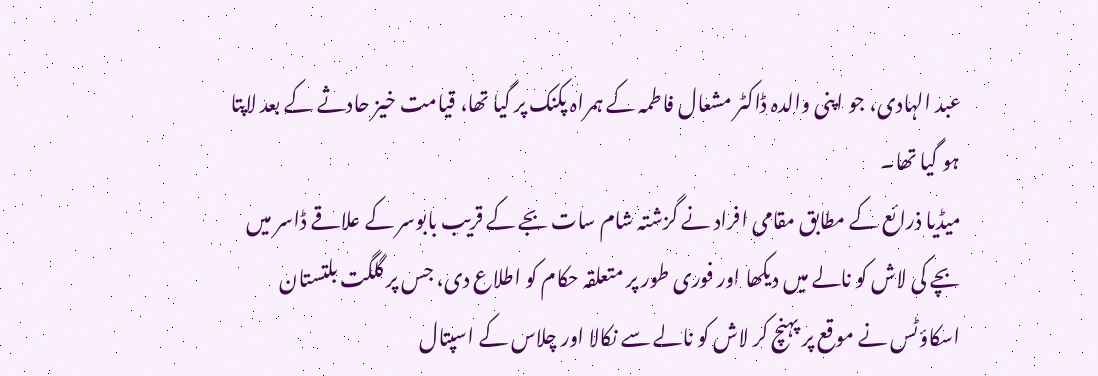عبد الہادی، جو اپنی والدہ ڈاکٹر مشعال فاطمہ کے ہمراہ پکنک پر گیا تھا، قیامت خیز حادثے کے بعد لاپتا ہو گیا تھا۔
میڈیا ذرائع کے مطابق مقامی افراد نے گزشتہ شام سات بجے کے قریب بابوسر کے علاقے ڈاسر میں بچے کی لاش کو نالے میں دیکھا اور فوری طور پر متعلقہ حکام کو اطلاع دی، جس پر گلگت بلتستان اسکاؤٹس نے موقع پر پہنچ کر لاش کو نالے سے نکالا اور چلاس کے اسپتال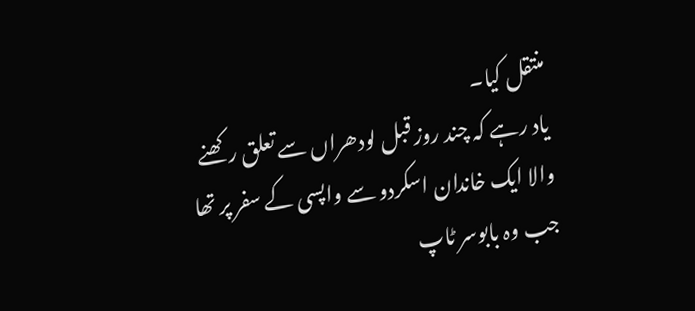منتقل کیا۔
یاد رہے کہ چند روز قبل لودھراں سے تعلق رکھنے والا ایک خاندان اسکردو سے واپسی کے سفر پر تھا جب وہ بابوسر ٹاپ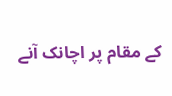کے مقام پر اچانک آنے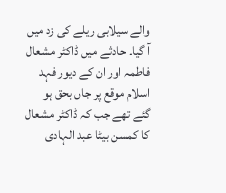والے سیلابی ریلے کی زد میں آ گیا۔ حادثے میں ڈاکٹر مشعال فاطمہ اور ان کے دیور فہد اسلام موقع پر جاں بحق ہو گئے تھے جب کہ ڈاکٹر مشعال کا کمسن بیٹا عبد الہادی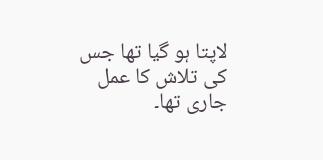لاپتا ہو گیا تھا جس کی تلاش کا عمل جاری تھا۔